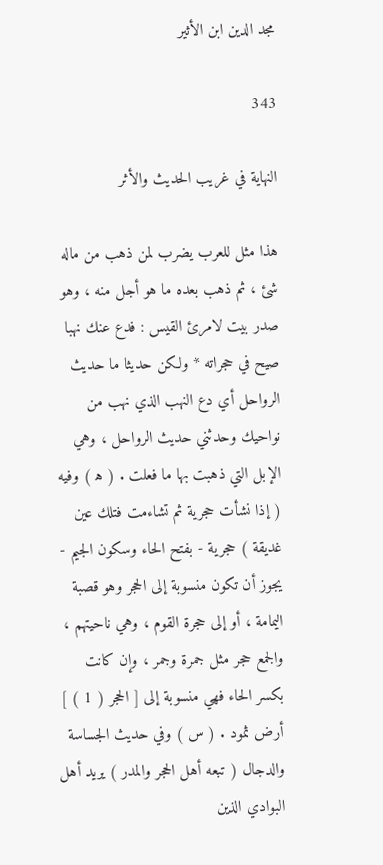مجد الدين ابن الأثير

343

النهاية في غريب الحديث والأثر

هذا مثل للعرب يضرب لمن ذهب من ماله شئ ، ثم ذهب بعده ما هو أجل منه ، وهو صدر بيت لامرئ القيس : فدع عنك نهبا صيح في حجراته * ولكن حديثا ما حديث الرواحل أي دع النهب الذي نهب من نواحيك وحدثني حديث الرواحل ، وهي الإبل التي ذهبت بها ما فعلت . ( ه‍ ) وفيه ( إذا نشأت حجرية ثم تشاءمت فتلك عين غديقة ) حجرية - بفتح الحاء وسكون الجيم - يجوز أن تكون منسوبة إلى الحجر وهو قصبة اليمامة ، أو إلى حجرة القوم ، وهي ناحيتهم ، والجمع حجر مثل جمرة وجمر ، وإن كانت بكسر الحاء فهي منسوبة إلى [ الحجر ( 1 ) ] أرض ثمود . ( س ) وفي حديث الجساسة والدجال ( تبعه أهل الحجر والمدر ) يريد أهل البوادي الذين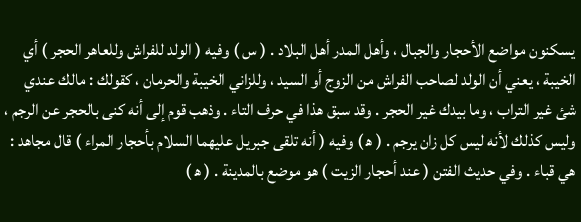يسكنون مواضع الأحجار والجبال ، وأهل المدر أهل البلاد . ( س ) وفيه ( الولد للفراش وللعاهر الحجر ) أي الخيبة ، يعني أن الولد لصاحب الفراش من الزوج أو السيد ، وللزاني الخيبة والحرمان ، كقولك : مالك عندي شئ غير التراب ، وما بيدك غير الحجر . وقد سبق هذا في حرف التاء . وذهب قوم إلى أنه كنى بالحجر عن الرجم ، وليس كذلك لأنه ليس كل زان يرجم . ( ه‍ ) وفيه ( أنه تلقى جبريل عليهما السلام بأحجار المراء ) قال مجاهد : هي قباء . وفي حديث الفتن ( عند أحجار الزيت ) هو موضع بالمدينة . ( ه‍ )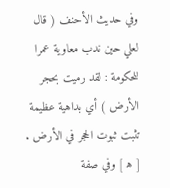وفي حديث الأحنف ( قال لعلي حين ندب معاوية عمرا للحكومة : لقد رميت بحجر الأرض ) أي بداهية عظيمة تثبت ثبوت الحجر في الأرض . [ ه‍ ] وفي صفة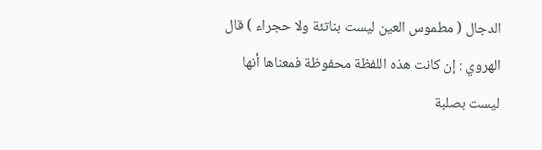الدجال ( مطموس العين ليست بناتئة ولا حجراء ) قال الهروي : إن كانت هذه اللفظة محفوظة فمعناها أنها ليست بصلبة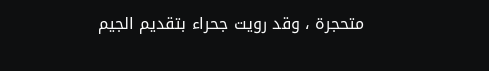متحجرة ، وقد رويت جحراء بتقديم الجيم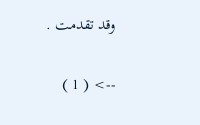وقد تقدمت .

--> ( 1 )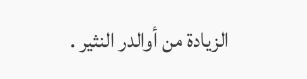الزيادة من أوالدر النثير .